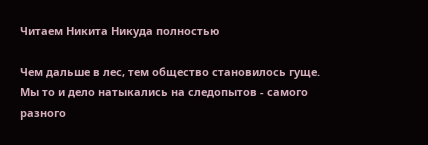Читаем Никита Никуда полностью

Чем дальше в лес, тем общество становилось гуще. Мы то и дело натыкались на следопытов - самого разного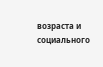возраста и социального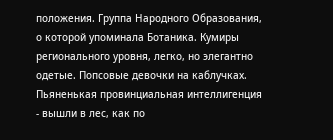положения. Группа Народного Образования, о которой упоминала Ботаника. Кумиры регионального уровня, легко, но элегантно одетые. Попсовые девочки на каблучках. Пьяненькая провинциальная интеллигенция - вышли в лес, как по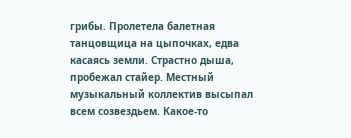грибы. Пролетела балетная танцовщица на цыпочках, едва касаясь земли. Страстно дыша, пробежал стайер. Местный музыкальный коллектив высыпал всем созвездьем. Какое-то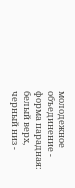молодежное объединение - форма парадная: белый верх, черный низ -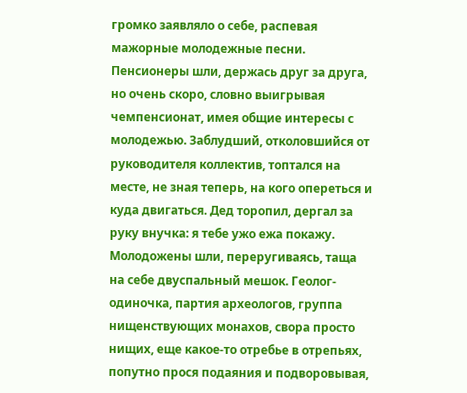громко заявляло о себе, распевая мажорные молодежные песни. Пенсионеры шли, держась друг за друга, но очень скоро, словно выигрывая чемпенсионат, имея общие интересы с молодежью. Заблудший, отколовшийся от руководителя коллектив, топтался на месте, не зная теперь, на кого опереться и куда двигаться. Дед торопил, дергал за руку внучка: я тебе ужо ежа покажу. Молодожены шли, переругиваясь, таща на себе двуспальный мешок. Геолог-одиночка, партия археологов, группа нищенствующих монахов, свора просто нищих, еще какое-то отребье в отрепьях, попутно прося подаяния и подворовывая,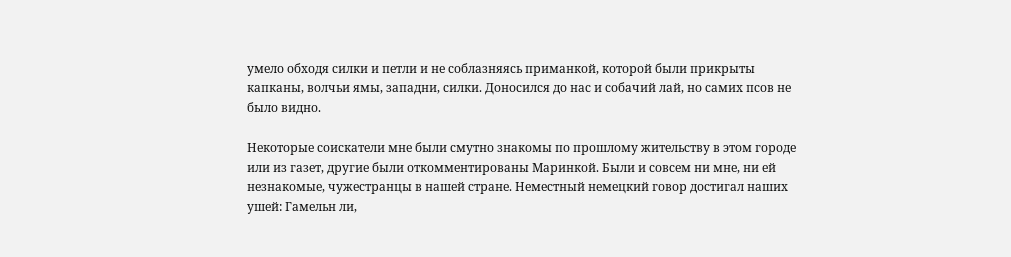умело обходя силки и петли и не соблазняясь приманкой, которой были прикрыты капканы, волчьи ямы, западни, силки. Доносился до нас и собачий лай, но самих псов не было видно.

Некоторые соискатели мне были смутно знакомы по прошлому жительству в этом городе или из газет, другие были откомментированы Маринкой. Были и совсем ни мне, ни ей незнакомые, чужестранцы в нашей стране. Неместный немецкий говор достигал наших ушей: Гамельн ли,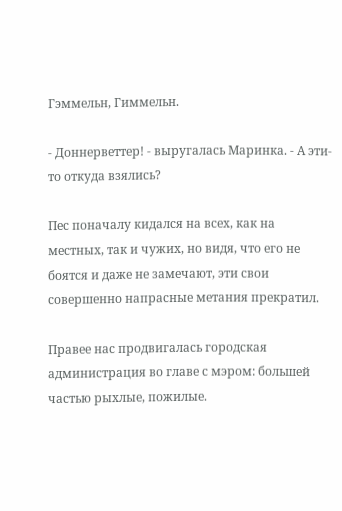Гэммельн, Гиммельн.

- Доннерветтер! - выругалась Маринка. - А эти-то откуда взялись?

Пес поначалу кидался на всех, как на местных, так и чужих, но видя, что его не боятся и даже не замечают, эти свои совершенно напрасные метания прекратил.

Правее нас продвигалась городская администрация во главе с мэром: большей частью рыхлые, пожилые.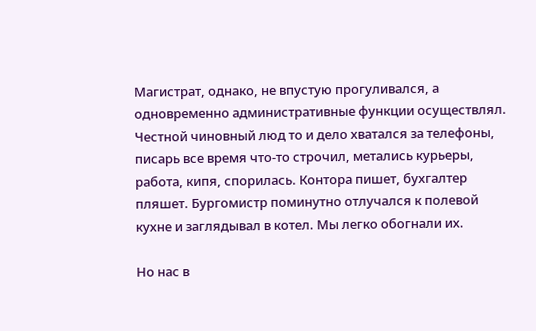Магистрат, однако, не впустую прогуливался, а одновременно административные функции осуществлял. Честной чиновный люд то и дело хватался за телефоны, писарь все время что-то строчил, метались курьеры, работа, кипя, спорилась. Контора пишет, бухгалтер пляшет. Бургомистр поминутно отлучался к полевой кухне и заглядывал в котел. Мы легко обогнали их.

Но нас в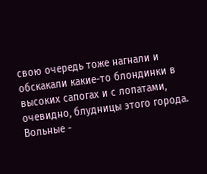свою очередь тоже нагнали и обскакали какие-то блондинки в высоких сапогах и с лопатами, очевидно, блудницы этого города. Вольные -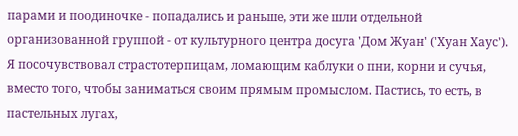парами и поодиночке - попадались и раньше, эти же шли отдельной организованной группой - от культурного центра досуга 'Дом Жуан' ('Хуан Хаус'). Я посочувствовал страстотерпицам, ломающим каблуки о пни, корни и сучья, вместо того, чтобы заниматься своим прямым промыслом. Пастись, то есть, в пастельных лугах,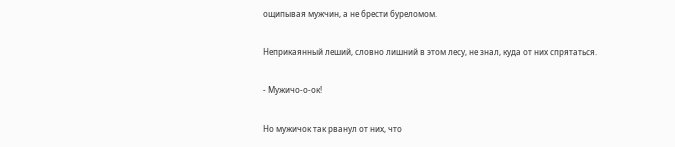ощипывая мужчин, а не брести буреломом.

Неприкаянный леший, словно лишний в этом лесу, не знал, куда от них спрятаться.

- Мужичо-о-ок!

Но мужичок так рванул от них, что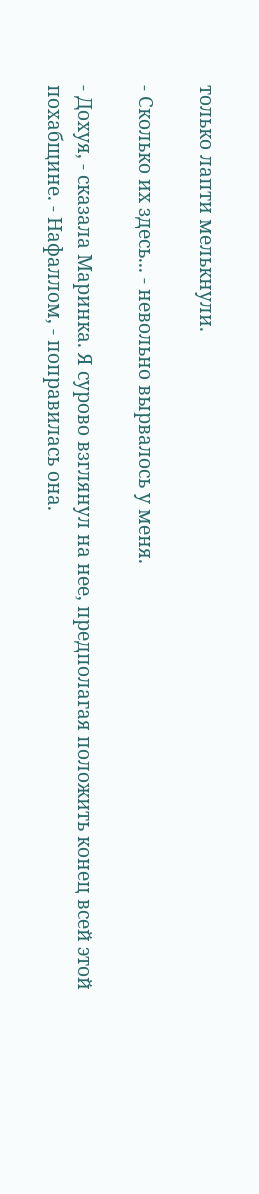только лапти мелькнули.

- Сколько их здесь... - невольно вырвалось у меня.

- Дохуя, - сказала Маринка. Я сурово взглянул на нее, предполагая положить конец всей этой похабщине. - Нафаллом, - поправилась она.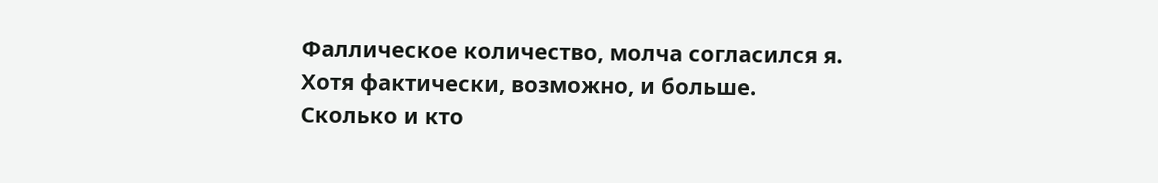Фаллическое количество, молча согласился я. Хотя фактически, возможно, и больше. Сколько и кто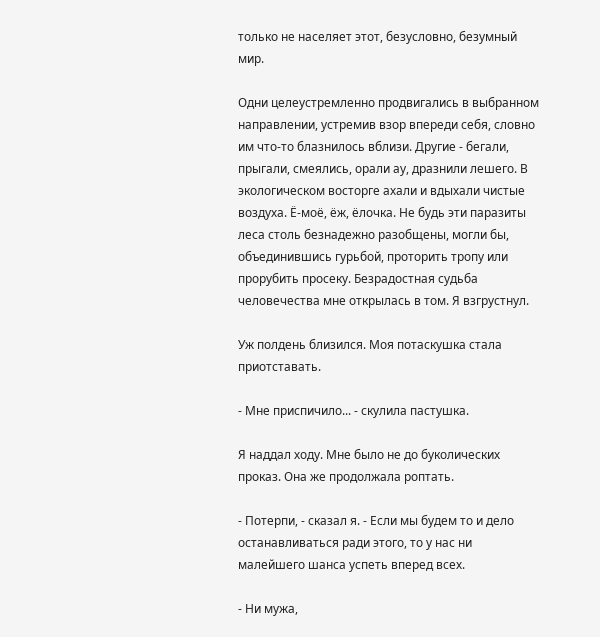только не населяет этот, безусловно, безумный мир.

Одни целеустремленно продвигались в выбранном направлении, устремив взор впереди себя, словно им что-то блазнилось вблизи. Другие - бегали, прыгали, смеялись, орали ау, дразнили лешего. В экологическом восторге ахали и вдыхали чистые воздуха. Ё-моё, ёж, ёлочка. Не будь эти паразиты леса столь безнадежно разобщены, могли бы, объединившись гурьбой, проторить тропу или прорубить просеку. Безрадостная судьба человечества мне открылась в том. Я взгрустнул.

Уж полдень близился. Моя потаскушка стала приотставать.

- Мне приспичило... - скулила пастушка.

Я наддал ходу. Мне было не до буколических проказ. Она же продолжала роптать.

- Потерпи, - сказал я. - Если мы будем то и дело останавливаться ради этого, то у нас ни малейшего шанса успеть вперед всех.

- Ни мужа,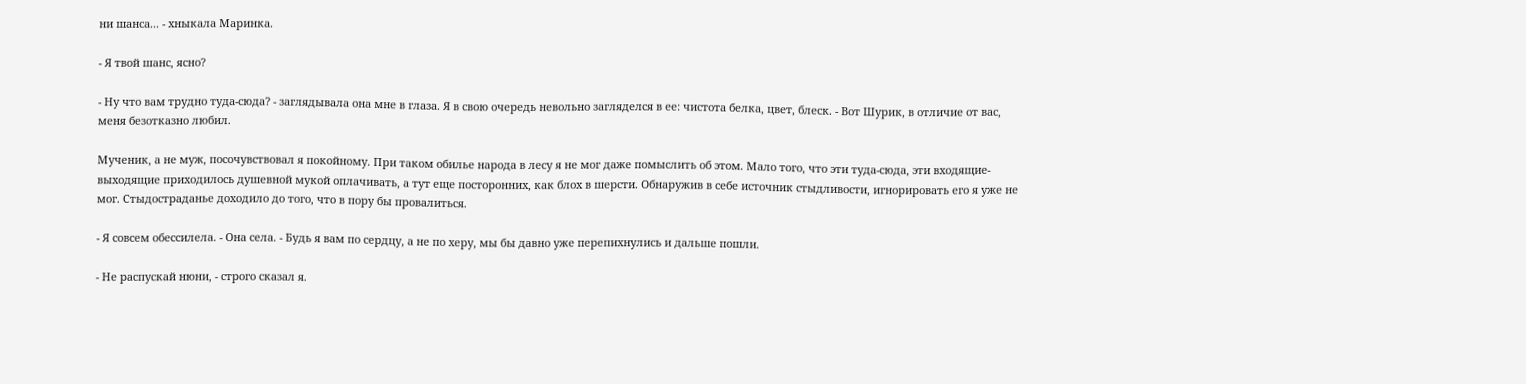ни шанса... - хныкала Маринка.

- Я твой шанс, ясно?

- Ну что вам трудно туда-сюда? - заглядывала она мне в глаза. Я в свою очередь невольно загляделся в ее: чистота белка, цвет, блеск. - Вот Шурик, в отличие от вас, меня безотказно любил.

Мученик, а не муж, посочувствовал я покойному. При таком обилье народа в лесу я не мог даже помыслить об этом. Мало того, что эти туда-сюда, эти входящие-выходящие приходилось душевной мукой оплачивать, а тут еще посторонних, как блох в шерсти. Обнаружив в себе источник стыдливости, игнорировать его я уже не мог. Стыдостраданье доходило до того, что в пору бы провалиться.

- Я совсем обессилела. - Она села. - Будь я вам по сердцу, а не по херу, мы бы давно уже перепихнулись и дальше пошли.

- Не распускай нюни, - строго сказал я.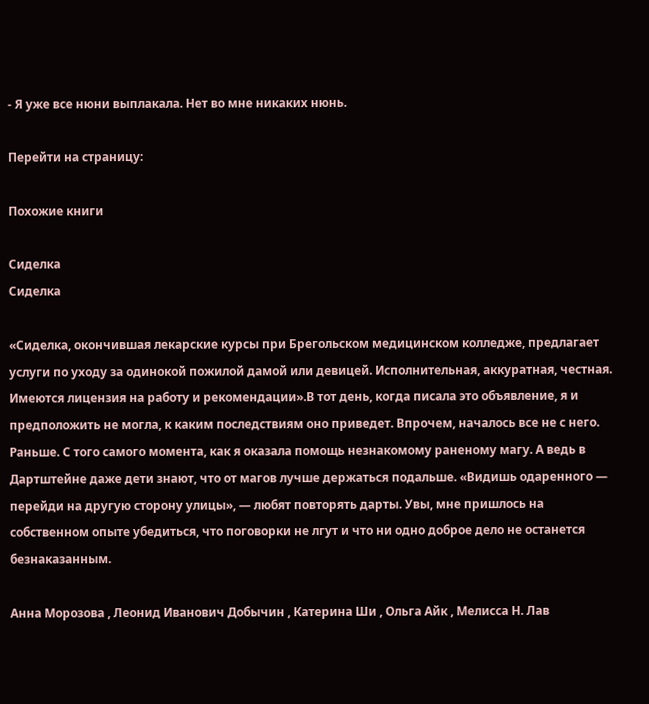- Я уже все нюни выплакала. Нет во мне никаких нюнь.

Перейти на страницу:

Похожие книги

Сиделка
Сиделка

«Сиделка, окончившая лекарские курсы при Брегольском медицинском колледже, предлагает услуги по уходу за одинокой пожилой дамой или девицей. Исполнительная, аккуратная, честная. Имеются лицензия на работу и рекомендации».В тот день, когда писала это объявление, я и предположить не могла, к каким последствиям оно приведет. Впрочем, началось все не с него. Раньше. С того самого момента, как я оказала помощь незнакомому раненому магу. А ведь в Дартштейне даже дети знают, что от магов лучше держаться подальше. «Видишь одаренного — перейди на другую сторону улицы», — любят повторять дарты. Увы, мне пришлось на собственном опыте убедиться, что поговорки не лгут и что ни одно доброе дело не останется безнаказанным.

Анна Морозова , Леонид Иванович Добычин , Катерина Ши , Ольга Айк , Мелисса Н. Лав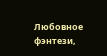Любовное фэнтези,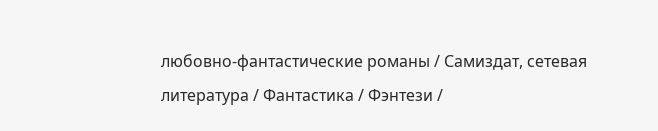любовно-фантастические романы / Самиздат, сетевая литература / Фантастика / Фэнтези /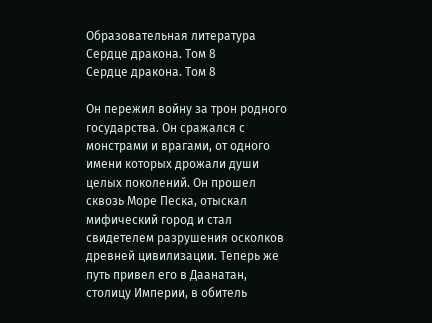Образовательная литература
Сердце дракона. Том 8
Сердце дракона. Том 8

Он пережил войну за трон родного государства. Он сражался с монстрами и врагами, от одного имени которых дрожали души целых поколений. Он прошел сквозь Море Песка, отыскал мифический город и стал свидетелем разрушения осколков древней цивилизации. Теперь же путь привел его в Даанатан, столицу Империи, в обитель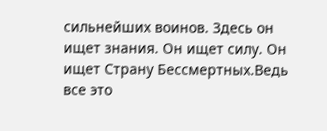сильнейших воинов. Здесь он ищет знания. Он ищет силу. Он ищет Страну Бессмертных.Ведь все это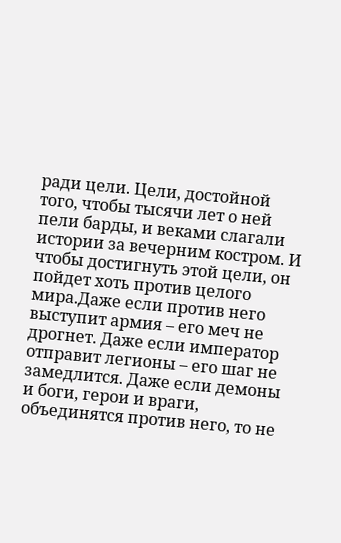ради цели. Цели, достойной того, чтобы тысячи лет о ней пели барды, и веками слагали истории за вечерним костром. И чтобы достигнуть этой цели, он пойдет хоть против целого мира.Даже если против него выступит армия – его меч не дрогнет. Даже если император отправит легионы – его шаг не замедлится. Даже если демоны и боги, герои и враги, объединятся против него, то не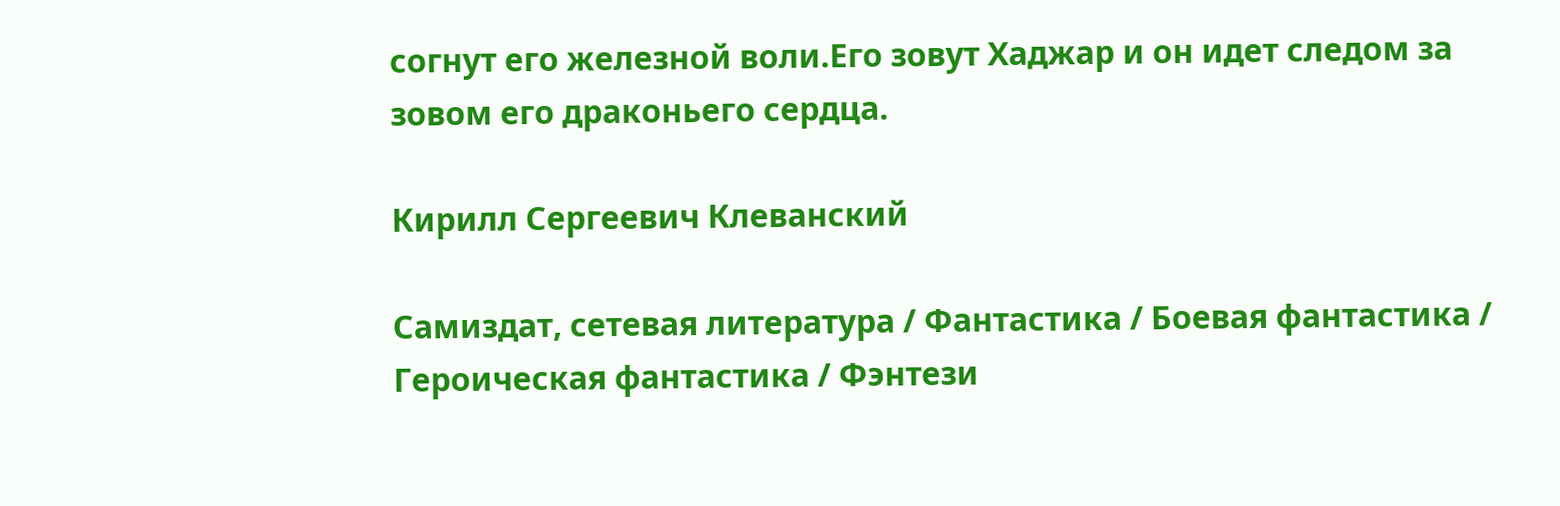согнут его железной воли.Его зовут Хаджар и он идет следом за зовом его драконьего сердца.

Кирилл Сергеевич Клеванский

Самиздат, сетевая литература / Фантастика / Боевая фантастика / Героическая фантастика / Фэнтези